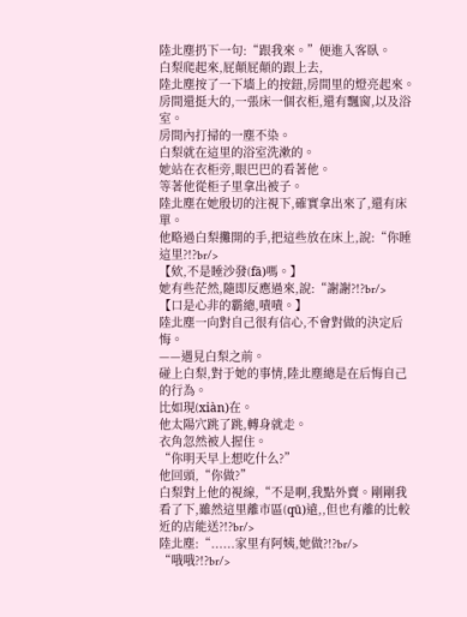陸北塵扔下一句:“跟我來。”便進入客臥。
白梨爬起來,屁顛屁顛的跟上去,
陸北塵按了一下墻上的按鈕,房間里的燈亮起來。
房間還挺大的,一張床一個衣柜,還有飄窗,以及浴室。
房間內打掃的一塵不染。
白梨就在這里的浴室洗漱的。
她站在衣柜旁,眼巴巴的看著他。
等著他從柜子里拿出被子。
陸北塵在她殷切的注視下,確實拿出來了,還有床單。
他略過白梨攤開的手,把這些放在床上,說:“你睡這里?!?br/>
【欸,不是睡沙發(fā)嗎。】
她有些茫然,隨即反應過來,說:“謝謝?!?br/>
【口是心非的霸總,嘖嘖。】
陸北塵一向對自己很有信心,不會對做的決定后悔。
——遇見白梨之前。
碰上白梨,對于她的事情,陸北塵總是在后悔自己的行為。
比如現(xiàn)在。
他太陽穴跳了跳,轉身就走。
衣角忽然被人握住。
“你明天早上想吃什么?”
他回頭,“你做?”
白梨對上他的視線,“不是啊,我點外賣。剛剛我看了下,雖然這里離市區(qū)遠,,但也有離的比較近的店能送?!?br/>
陸北塵:“......家里有阿姨,她做?!?br/>
“哦哦?!?br/>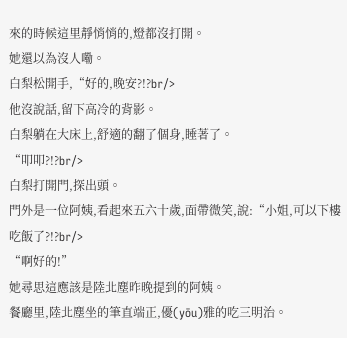來的時候這里靜悄悄的,燈都沒打開。
她還以為沒人嘞。
白梨松開手,“好的,晚安?!?br/>
他沒說話,留下高冷的背影。
白梨躺在大床上,舒適的翻了個身,睡著了。
“叩叩?!?br/>
白梨打開門,探出頭。
門外是一位阿姨,看起來五六十歲,面帶微笑,說:“小姐,可以下樓吃飯了?!?br/>
“啊好的!”
她尋思這應該是陸北塵昨晚提到的阿姨。
餐廳里,陸北塵坐的筆直端正,優(yōu)雅的吃三明治。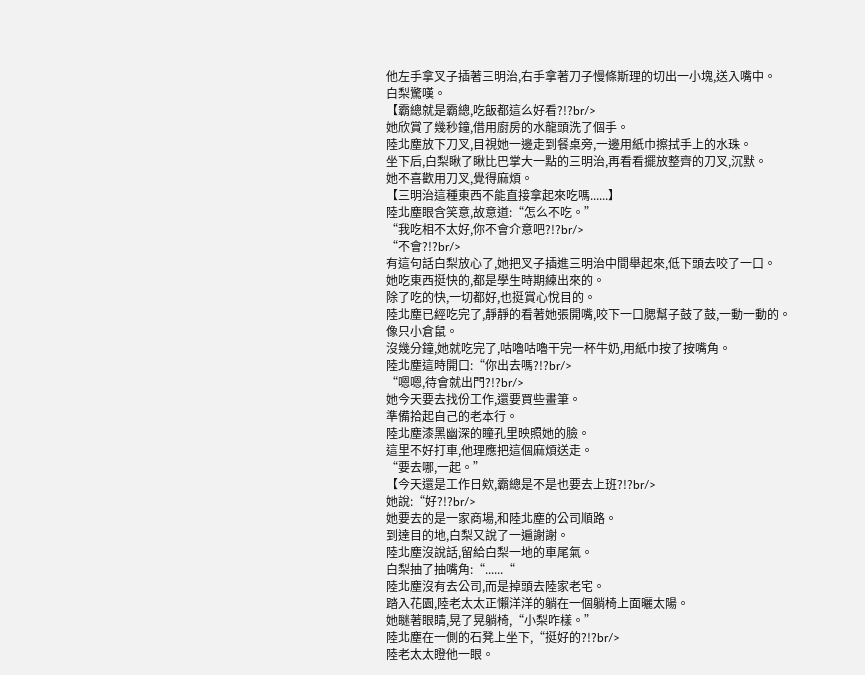他左手拿叉子插著三明治,右手拿著刀子慢條斯理的切出一小塊,送入嘴中。
白梨驚嘆。
【霸總就是霸總,吃飯都這么好看?!?br/>
她欣賞了幾秒鐘,借用廚房的水龍頭洗了個手。
陸北塵放下刀叉,目視她一邊走到餐桌旁,一邊用紙巾擦拭手上的水珠。
坐下后,白梨瞅了瞅比巴掌大一點的三明治,再看看擺放整齊的刀叉,沉默。
她不喜歡用刀叉,覺得麻煩。
【三明治這種東西不能直接拿起來吃嗎......】
陸北塵眼含笑意,故意道:“怎么不吃。”
“我吃相不太好,你不會介意吧?!?br/>
“不會?!?br/>
有這句話白梨放心了,她把叉子插進三明治中間舉起來,低下頭去咬了一口。
她吃東西挺快的,都是學生時期練出來的。
除了吃的快,一切都好,也挺賞心悅目的。
陸北塵已經吃完了,靜靜的看著她張開嘴,咬下一口腮幫子鼓了鼓,一動一動的。
像只小倉鼠。
沒幾分鐘,她就吃完了,咕嚕咕嚕干完一杯牛奶,用紙巾按了按嘴角。
陸北塵這時開口:“你出去嗎?!?br/>
“嗯嗯,待會就出門?!?br/>
她今天要去找份工作,還要買些畫筆。
準備拾起自己的老本行。
陸北塵漆黑幽深的瞳孔里映照她的臉。
這里不好打車,他理應把這個麻煩送走。
“要去哪,一起。”
【今天還是工作日欸,霸總是不是也要去上班?!?br/>
她說:“好?!?br/>
她要去的是一家商場,和陸北塵的公司順路。
到達目的地,白梨又說了一遍謝謝。
陸北塵沒說話,留給白梨一地的車尾氣。
白梨抽了抽嘴角:“......“
陸北塵沒有去公司,而是掉頭去陸家老宅。
踏入花園,陸老太太正懶洋洋的躺在一個躺椅上面曬太陽。
她瞇著眼睛,晃了晃躺椅,“小梨咋樣。”
陸北塵在一側的石凳上坐下,“挺好的?!?br/>
陸老太太瞪他一眼。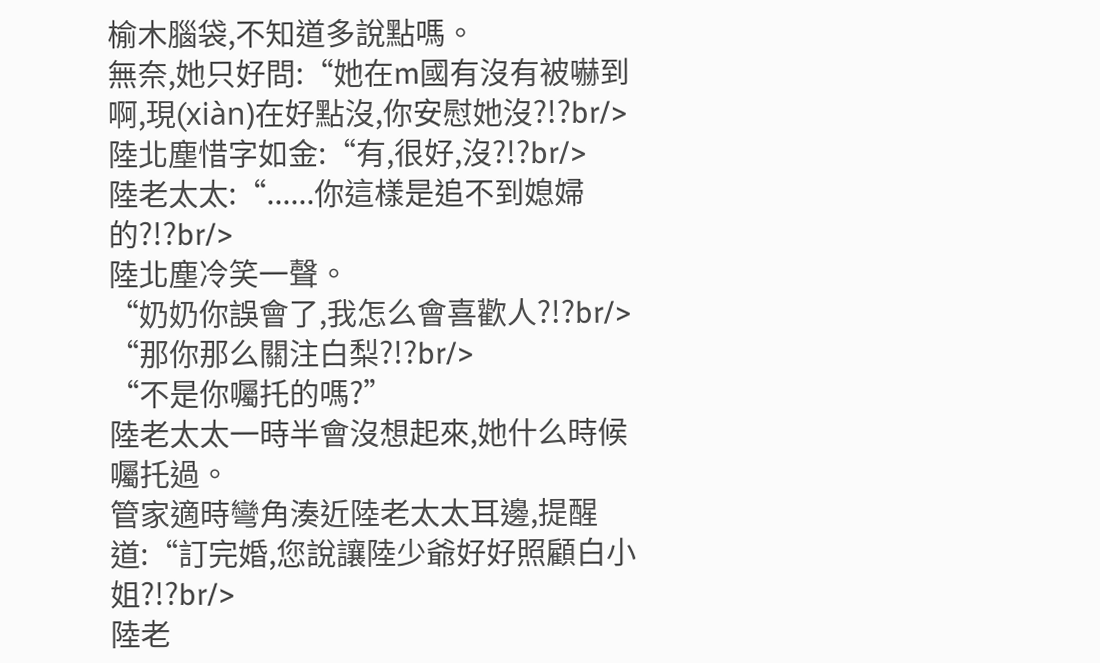榆木腦袋,不知道多說點嗎。
無奈,她只好問:“她在m國有沒有被嚇到啊,現(xiàn)在好點沒,你安慰她沒?!?br/>
陸北塵惜字如金:“有,很好,沒?!?br/>
陸老太太:“......你這樣是追不到媳婦的?!?br/>
陸北塵冷笑一聲。
“奶奶你誤會了,我怎么會喜歡人?!?br/>
“那你那么關注白梨?!?br/>
“不是你囑托的嗎?”
陸老太太一時半會沒想起來,她什么時候囑托過。
管家適時彎角湊近陸老太太耳邊,提醒道:“訂完婚,您說讓陸少爺好好照顧白小姐?!?br/>
陸老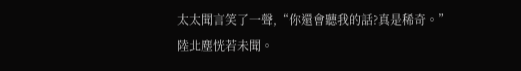太太聞言笑了一聲,“你還會聽我的話?真是稀奇。”
陸北塵恍若未聞。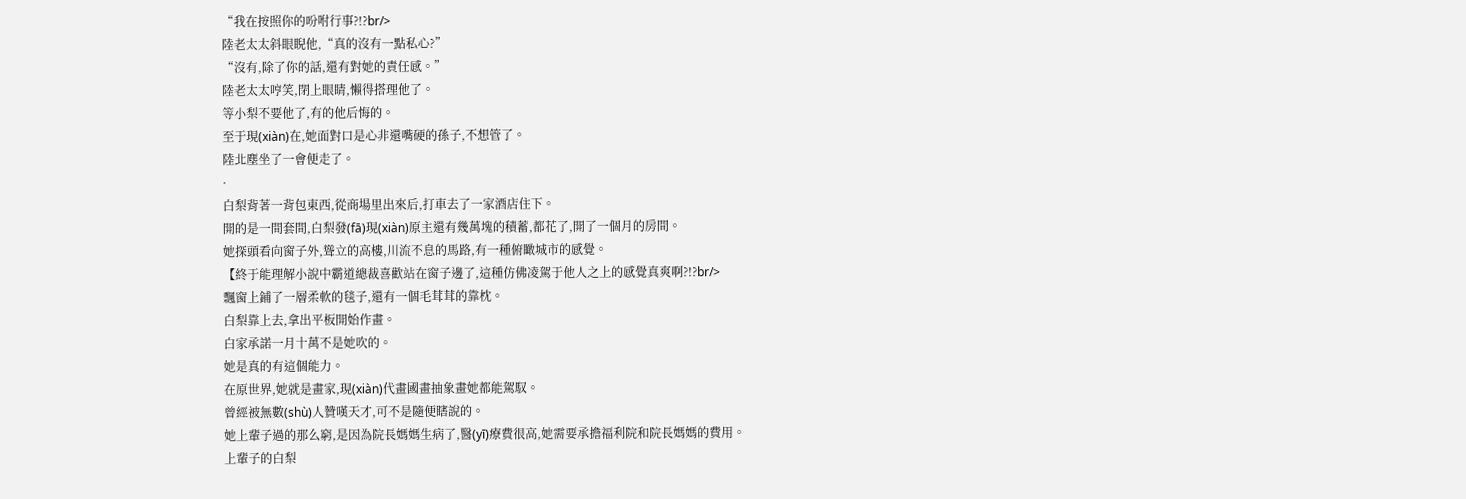“我在按照你的吩咐行事?!?br/>
陸老太太斜眼睨他,“真的沒有一點私心?”
“沒有,除了你的話,還有對她的責任感。”
陸老太太哼笑,閉上眼睛,懶得搭理他了。
等小梨不要他了,有的他后悔的。
至于現(xiàn)在,她面對口是心非還嘴硬的孫子,不想管了。
陸北塵坐了一會便走了。
·
白梨背著一背包東西,從商場里出來后,打車去了一家酒店住下。
開的是一間套間,白梨發(fā)現(xiàn)原主還有幾萬塊的積蓄,都花了,開了一個月的房間。
她探頭看向窗子外,聳立的高樓,川流不息的馬路,有一種俯瞰城市的感覺。
【終于能理解小說中霸道總裁喜歡站在窗子邊了,這種仿佛凌駕于他人之上的感覺真爽啊?!?br/>
飄窗上鋪了一層柔軟的毯子,還有一個毛茸茸的靠枕。
白梨靠上去,拿出平板開始作畫。
白家承諾一月十萬不是她吹的。
她是真的有這個能力。
在原世界,她就是畫家,現(xiàn)代畫國畫抽象畫她都能駕馭。
曾經被無數(shù)人贊嘆天才,可不是隨便瞎說的。
她上輩子過的那么窮,是因為院長媽媽生病了,醫(yī)療費很高,她需要承擔福利院和院長媽媽的費用。
上輩子的白梨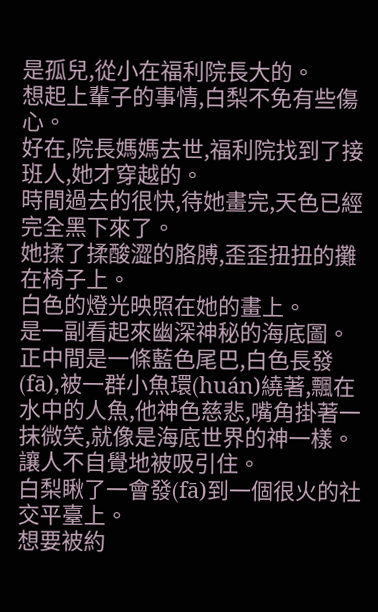是孤兒,從小在福利院長大的。
想起上輩子的事情,白梨不免有些傷心。
好在,院長媽媽去世,福利院找到了接班人,她才穿越的。
時間過去的很快,待她畫完,天色已經完全黑下來了。
她揉了揉酸澀的胳膊,歪歪扭扭的攤在椅子上。
白色的燈光映照在她的畫上。
是一副看起來幽深神秘的海底圖。
正中間是一條藍色尾巴,白色長發(fā),被一群小魚環(huán)繞著,飄在水中的人魚,他神色慈悲,嘴角掛著一抹微笑,就像是海底世界的神一樣。
讓人不自覺地被吸引住。
白梨瞅了一會發(fā)到一個很火的社交平臺上。
想要被約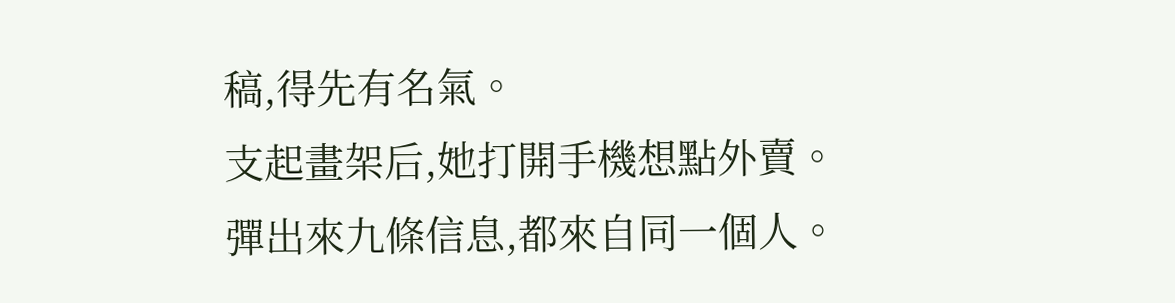稿,得先有名氣。
支起畫架后,她打開手機想點外賣。
彈出來九條信息,都來自同一個人。